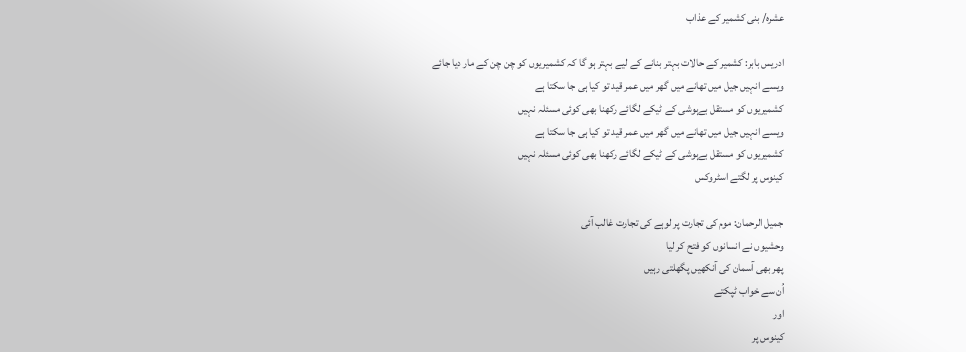عشرہ/ بنی کشمیر کے عذاب

ادریس بابر: کشمیر کے حالات بہتر بنانے کے لیے بہتر ہو گا کہ کشمیریوں کو چن چن کے مار دیا جائے
ویسے انہیں جیل میں تھانے میں گھر میں عمر قید تو کیا ہی جا سکتا ہے
کشمیریوں کو مستقل بےہوشی کے ٹیکے لگائے رکھنا بھی کوئی مسئلہ نہیں
ویسے انہیں جیل میں تھانے میں گھر میں عمر قید تو کیا ہی جا سکتا ہے
کشمیریوں کو مستقل بےہوشی کے ٹیکے لگائے رکھنا بھی کوئی مسئلہ نہیں
کینوس پر لگتے اسٹروکس

جمیل الرحمان: موم کی تجارت پر لوہے کی تجارت غالب آئی
وحشیوں نے انسانوں کو فتح کر لیا
پھر بھی آسمان کی آنکھیں پگھلتی رہیں
اُن سے خواب ٹپکتے
اور
کینوس پر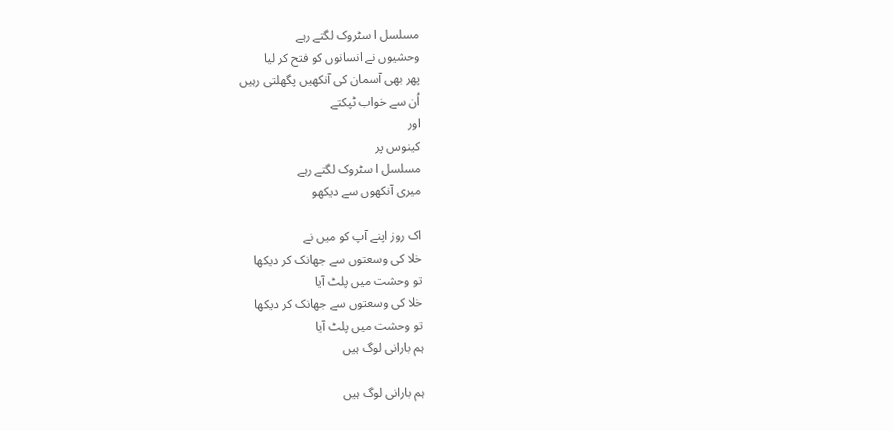مسلسل ا سٹروک لگتے رہے
وحشیوں نے انسانوں کو فتح کر لیا
پھر بھی آسمان کی آنکھیں پگھلتی رہیں
اُن سے خواب ٹپکتے
اور
کینوس پر
مسلسل ا سٹروک لگتے رہے
میری آنکھوں سے دیکھو

اک روز اپنے آپ کو میں نے
خلا کی وسعتوں سے جھانک کر دیکھا
تو وحشت میں پلٹ آیا
خلا کی وسعتوں سے جھانک کر دیکھا
تو وحشت میں پلٹ آیا
ہم بارانی لوگ ہیں

ہم بارانی لوگ ہیں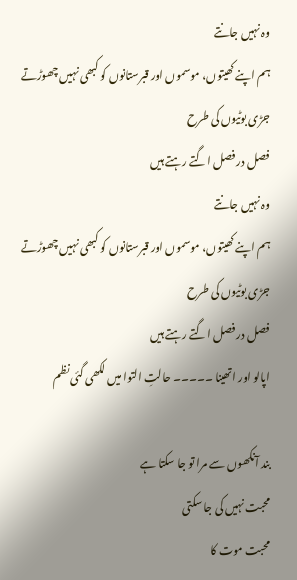وہ نہیں جانتے
ہم اپنے کھیتوں، موسموں اور قبرستانوں کو کبھی نہیں چھوڑتے
جڑی بوٹیوں کی طرح
فصل در فصل اگتے رہتے ہیں
وہ نہیں جانتے
ہم اپنے کھیتوں، موسموں اور قبرستانوں کو کبھی نہیں چھوڑتے
جڑی بوٹیوں کی طرح
فصل در فصل اگتے رہتے ہیں
اپالو اور اتھینا ۔۔۔۔۔ حالتِ التوا میں لکھی گئی نظم

بند آنکھوں سے مرا تو جا سکتا ہے
محبت نہیں کی جا سکتی
محبت موت کا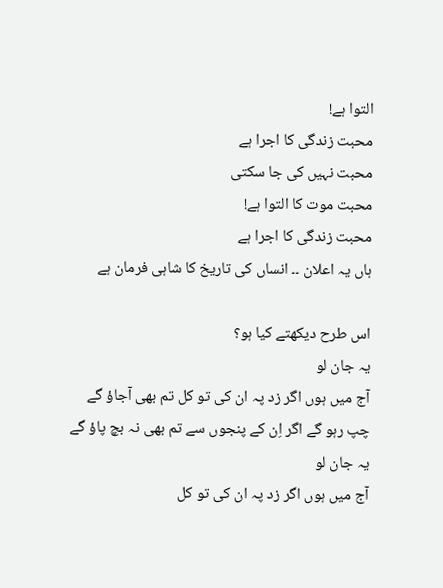التوا ہے!
محبت زندگی کا اجرا ہے
محبت نہیں کی جا سکتی
محبت موت کا التوا ہے!
محبت زندگی کا اجرا ہے
ہاں یہ اعلان ۔۔ انساں کی تاریخ کا شاہی فرمان ہے

اس طرح دیکھتے کیا ہو؟
یہ جان لو
آج میں ہوں اگر زد پہ ان کی تو کل تم بھی آجاؤ گے
چپ رہو گے اگر اِن کے پنجوں سے تم بھی نہ بچ پاؤ گے
یہ جان لو
آج میں ہوں اگر زد پہ ان کی تو کل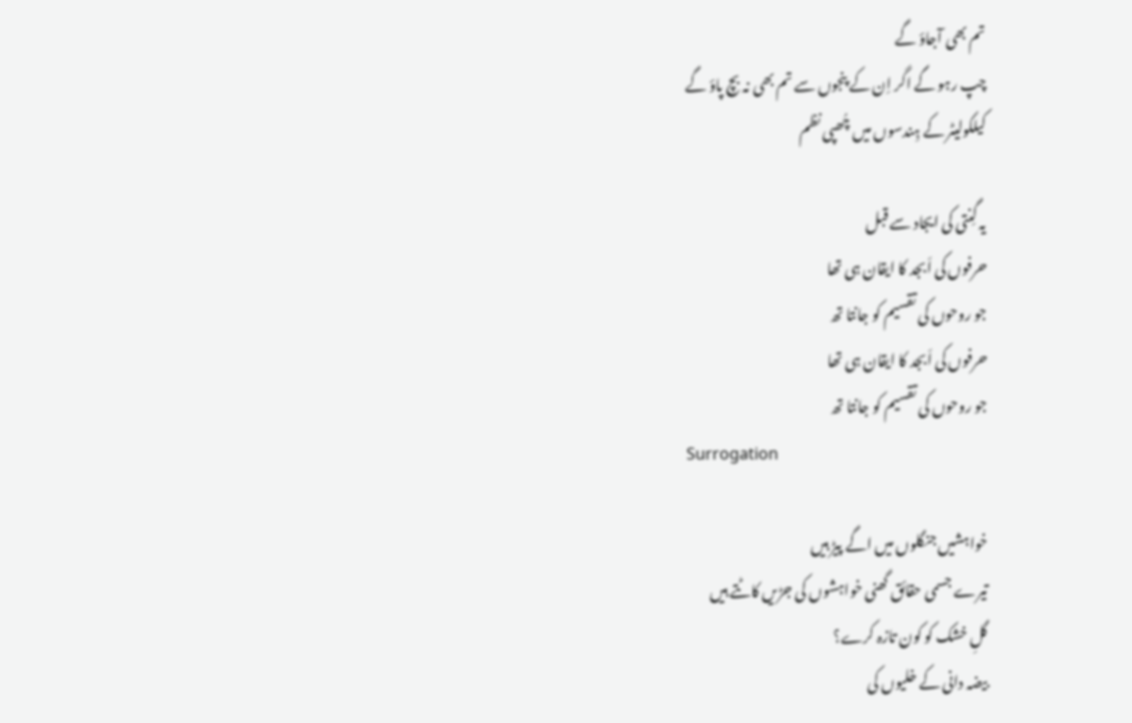تم بھی آجاؤ گے
چپ رہو گے اگر اِن کے پنجوں سے تم بھی نہ بچ پاؤ گے
کیلکولیٹر کے ہِندسوں میں چُھپی نظم

یہ گِنتی کی ایجاد سے قبل
حرفوں کی اَبجد کا ایقان ہی تھا
جو روحوں کی تقسیم کو جانتا تھ
حرفوں کی اَبجد کا ایقان ہی تھا
جو روحوں کی تقسیم کو جانتا تھ
Surrogation

خواہشیں جنگلوں میں اگے پیڑ ہیں
تیرے جسمی حقائق گھنی خواہشوں کی جڑیں کاٹتے ہیں
گلِ خشک کو کون تازہ کرے؟
بیضہ دانی کے خلیوں کی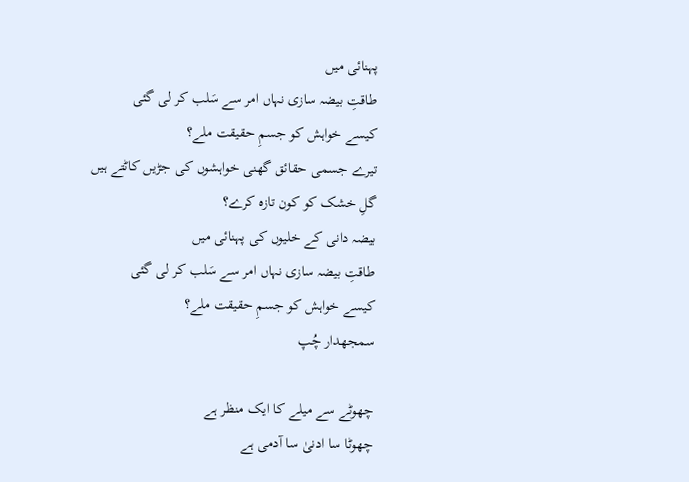پہنائی میں
طاقتِ بیضہ سازی نہاں امر سے سَلب کر لی گئی
کیسے خواہش کو جسمِ حقیقت ملے؟
تیرے جسمی حقائق گھنی خواہشوں کی جڑیں کاٹتے ہیں
گلِ خشک کو کون تازہ کرے؟
بیضہ دانی کے خلیوں کی پہنائی میں
طاقتِ بیضہ سازی نہاں امر سے سَلب کر لی گئی
کیسے خواہش کو جسمِ حقیقت ملے؟
سمجھدار چُپ

چھوٹے سے میلے کا ایک منظر ہے
چھوٹا سا ادنیٰ سا آدمی ہے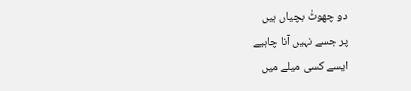دو چھوٹٰ بچیاں ہیں
پر جسے نہیں آنا چاہیے
ایسے کسی میلے میں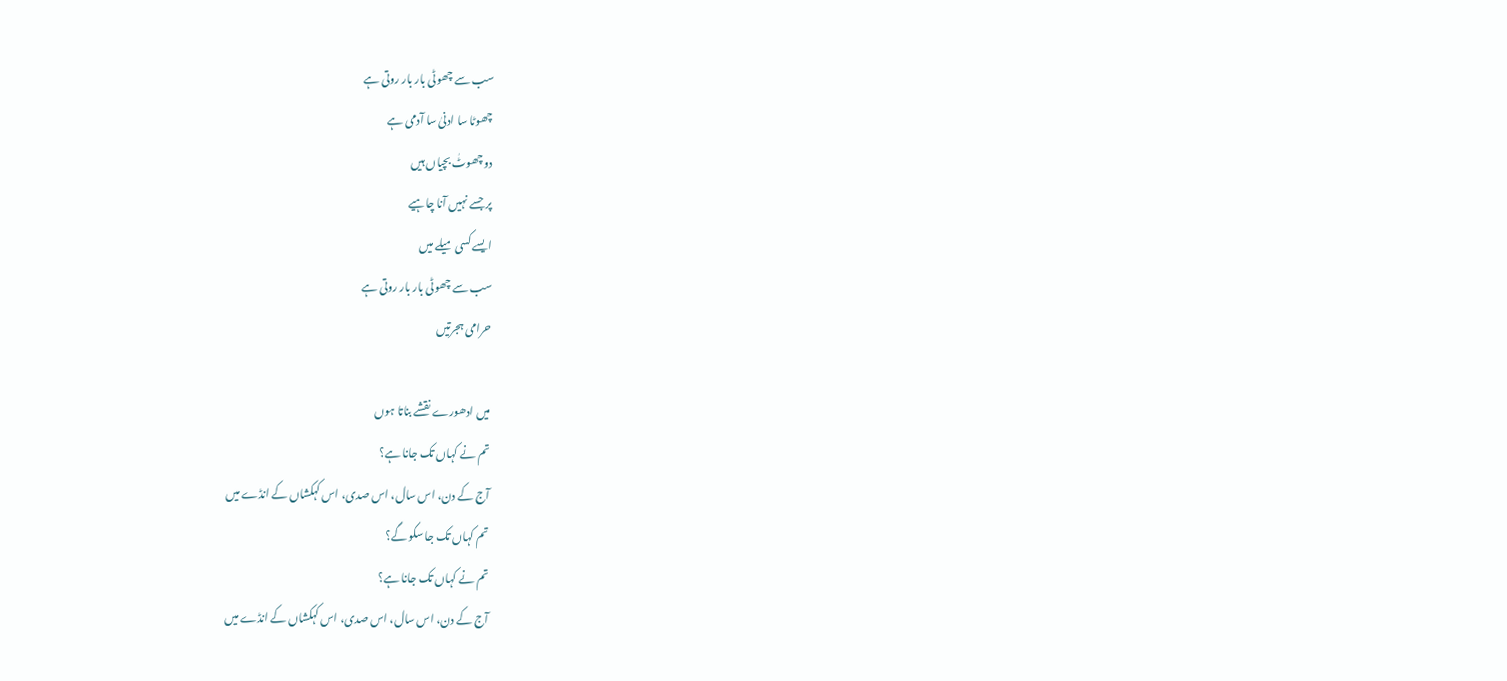سب سے چھوٹی بار بار روتی ہے
چھوٹا سا ادنیٰ سا آدمی ہے
دو چھوٹٰ بچیاں ہیں
پر جسے نہیں آنا چاہیے
ایسے کسی میلے میں
سب سے چھوٹی بار بار روتی ہے
حرامی ہجرتیں

میں ادھورے نقشے بناتا ہوں
تم نے کہاں تک جانا ہے؟
آج کے دن، اس سال، اس صدی، اس کہکشاں کے انڈے میں
تم کہاں تک جا سکو گے؟
تم نے کہاں تک جانا ہے؟
آج کے دن، اس سال، اس صدی، اس کہکشاں کے انڈے میں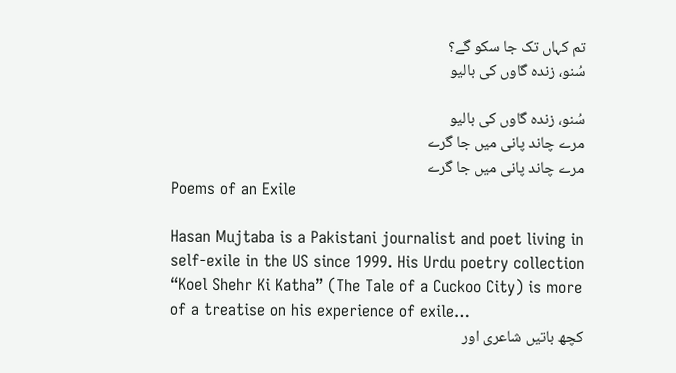تم کہاں تک جا سکو گے؟
سُنو، زندہ گاوں کی بالیو

سُنو، زندہ گاوں کی بالیو
مرے چاند پانی میں جا گرے
مرے چاند پانی میں جا گرے
Poems of an Exile

Hasan Mujtaba is a Pakistani journalist and poet living in self-exile in the US since 1999. His Urdu poetry collection “Koel Shehr Ki Katha” (The Tale of a Cuckoo City) is more of a treatise on his experience of exile…
کچھ باتیں شاعری اور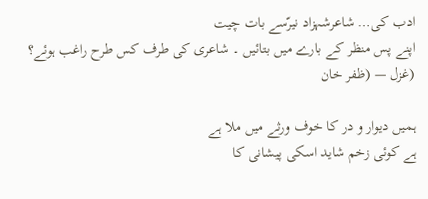ادب کی… شاعرشہزاد نیرّسے بات چیت
اپنے پس منظر کے بارے میں بتائیں ۔ شاعری کی طرف کس طرح راغب ہوئے؟
(غزل — (ظفر خان

ہمیں دیوار و در کا خوف ورثے میں ملا ہے
ہے کوئی زخم شاید اسکی پیشانی کا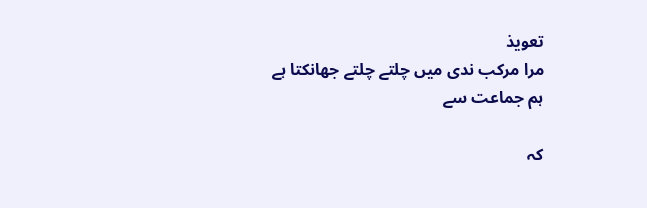تعویذ
مرا مرکب ندی میں چلتے چلتے جھانکتا ہے
ہم جماعت سے

کہ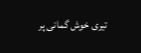تیری خوش گمانی پر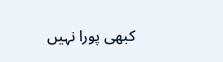کبھی پورا نہیں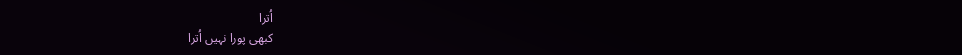اُترا
کبھی پورا نہیں اُترا